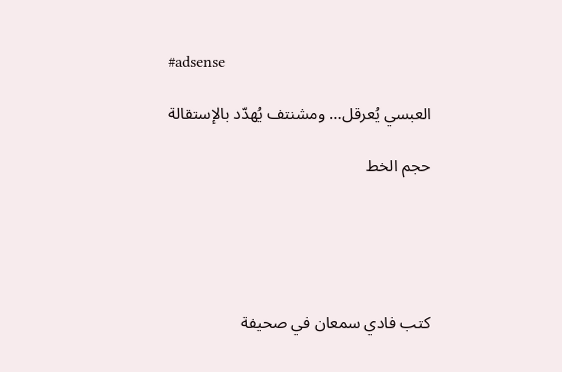#adsense

العبسي يُعرقل… ومشنتف يُهدّد بالإستقالة

حجم الخط





كتب فادي سمعان في صحيفة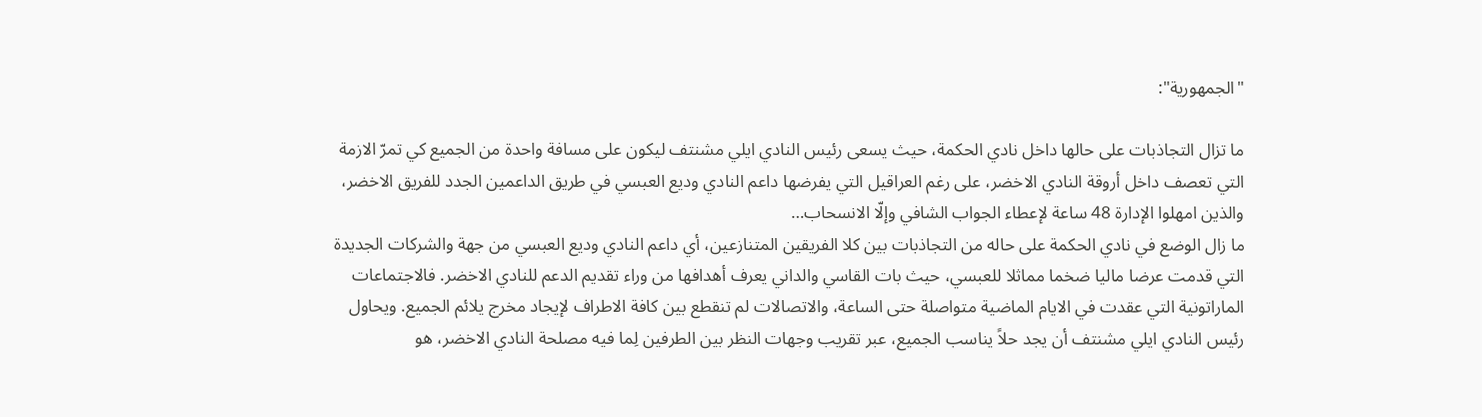"الجمهورية":

ما تزال التجاذبات على حالها داخل نادي الحكمة، حيث يسعى رئيس النادي ايلي مشنتف ليكون على مسافة واحدة من الجميع كي تمرّ الازمة التي تعصف داخل أروقة النادي الاخضر، على رغم العراقيل التي يفرضها داعم النادي وديع العبسي في طريق الداعمين الجدد للفريق الاخضر، والذين امهلوا الإدارة 48 ساعة لإعطاء الجواب الشافي وإلّا الانسحاب…
ما زال الوضع في نادي الحكمة على حاله من التجاذبات بين كلا الفريقين المتنازعين، أي داعم النادي وديع العبسي من جهة والشركات الجديدة التي قدمت عرضا ماليا ضخما مماثلا للعبسي، حيث بات القاسي والداني يعرف أهدافها من وراء تقديم الدعم للنادي الاخضر. فالاجتماعات الماراتونية التي عقدت في الايام الماضية متواصلة حتى الساعة، والاتصالات لم تنقطع بين كافة الاطراف لإيجاد مخرج يلائم الجميع. ويحاول رئيس النادي ايلي مشنتف أن يجد حلاً يناسب الجميع، عبر تقريب وجهات النظر بين الطرفين لِما فيه مصلحة النادي الاخضر، هو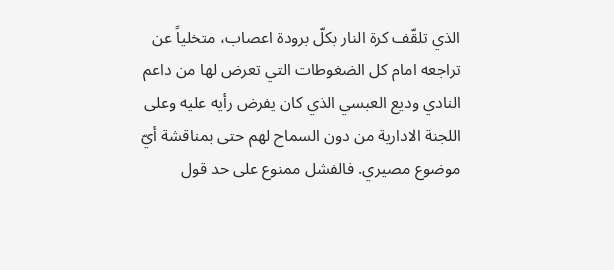الذي تلقّف كرة النار بكلّ برودة اعصاب، متخلياً عن تراجعه امام كل الضغوطات التي تعرض لها من داعم النادي وديع العبسي الذي كان يفرض رأيه عليه وعلى اللجنة الادارية من دون السماح لهم حتى بمناقشة أيّ موضوع مصيري. فالفشل ممنوع على حد قول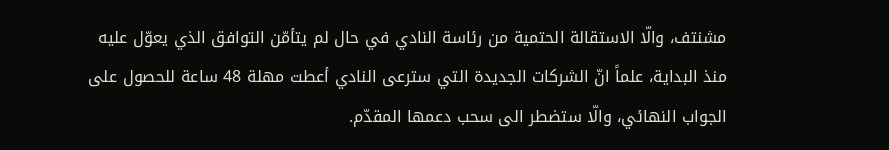مشنتف، والّا الاستقالة الحتمية من رئاسة النادي في حال لم يتأمّن التوافق الذي يعوّل عليه منذ البداية، علماً انّ الشركات الجديدة التي سترعى النادي أعطت مهلة 48 ساعة للحصول على الجواب النهائي، والّا ستضطر الى سحب دعمها المقدّم.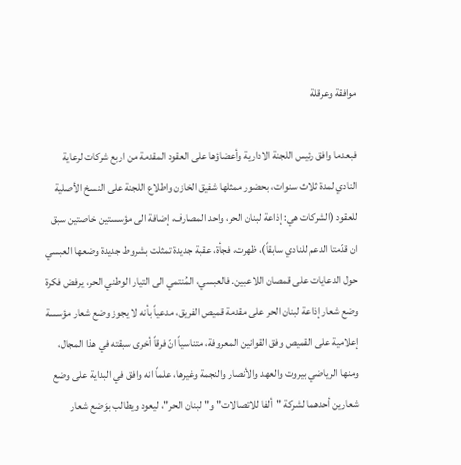موافقة وعرقلة

فبعدما وافق رئيس اللجنة الادارية وأعضاؤها على العقود المقدمة من اربع شركات لرعاية النادي لمدة ثلاث سنوات، بحضور ممثلها شفيق الخازن واطلاع اللجنة على النسخ الأصلية للعقود (الشركات هي: إذاعة لبنان الحر، واحد المصارف، إضافة الى مؤسستين خاصتين سبق ان قدّمتا الدعم للنادي سابقاً)، ظهرت، فجأة، عقبة جديدة تمثلت بشروط جديدة وضعها العبسي حول الدعايات على قمصان اللاعبين. فالعبسي، المُنتمي الى التيار الوطني الحر، يرفض فكرة وضع شعار إذاعة لبنان الحر على مقدمة قميص الفريق، مدعياً بأنه لا يجوز وضع شعار مؤسسة إعلامية على القميص وفق القوانين المعروفة، متناسياً انّ فرقاً أخرى سبقته في هذا المجال، ومنها الرياضي بيروت والعهد والأنصار والنجمة وغيرها، علماً انه وافق في البداية على وضع شعارين أحدهما لشركة "ألفا للاتصالات" و"لبنان الحر"، ليعود ويطالب بوَضع شعار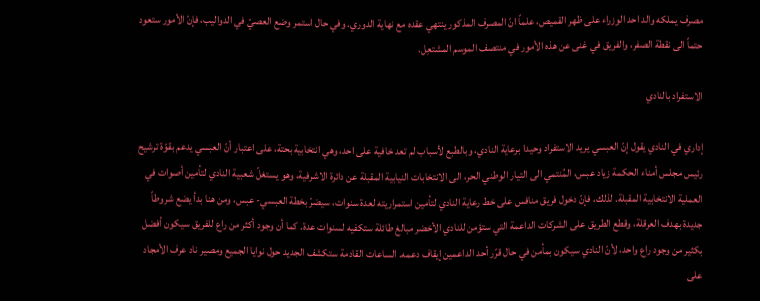مصرف يملكه والد احد الوزراء على ظهر القميص، علماً انّ المصرف المذكور ينتهي عقده مع نهاية الدوري. وفي حال استمر وضع العصيّ في الدواليب، فإنّ الأمور ستعود حتماً الى نقطة الصفر، والفريق في غنى عن هذه الأمور في منتصف الموسم المشتعِل.

الاستفراد بالنادي

إداري في النادي يقول إنّ العبسي يريد الاستفراد وحيدا برعاية النادي، وبالطبع لأسباب لم تعد خافية على احد، وهي انتخابية بحتة، على اعتبار أنّ العبسي يدعم بقوّة ترشيح رئيس مجلس أمناء الحكمة زياد عبس، المُنتمي الى التيار الوطني الحر، الى الانتخابات النيابية المقبلة عن دائرة الاشرفية، وهو يستغلّ شعبية النادي لتأمين أصوات في العملية الانتخابية المقبلة. لذلك، فإنّ دخول فريق منافس على خط رعاية النادي لتأمين استمراريته لعدة سنوات، سيضرّ بخطة العبسي- عبس، ومن هنا بدأ يضع شروطاً جديدة بهدف العرقلة، وقطع الطريق على الشركات الداعمة التي ستؤمن للنادي الأخضر مبالغ طائلة ستكفيه لسنوات عدة. كما أن وجود أكثر من راع للفريق سيكون أفضل بكثير من وجود راع واحد، لأنّ النادي سيكون بمأمن في حال قرّر أحد الداعمين إيقاف دعمه. الساعات القادمة ستكشف الجديد حول نوايا الجميع ومصير ناد عرف الأمجاد على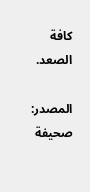كافة الصعد.

المصدر:
صحيفة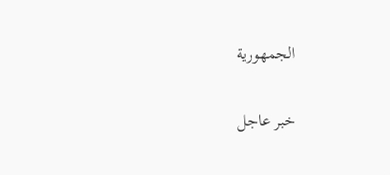الجمهورية

خبر عاجل